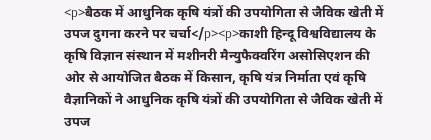<p>बैठक में आधुनिक कृषि यंत्रों की उपयोगिता से जैविक खेती में उपज दुगना करने पर चर्चा</p><p>काशी हिन्दू विश्वविद्यालय के कृषि विज्ञान संस्थान में मशीनरी मैन्युफैक्वरिंग असोसिएशन की ओर से आयोजित बैठक में किसान, कृषि यंत्र निर्माता एवं कृषि वैज्ञानिकों ने आधुनिक कृषि यंत्रों की उपयोगिता से जैविक खेती में उपज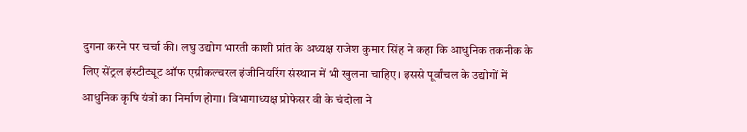दुगना करने पर चर्चा की। लघु उद्योग भारती काशी प्रांत के अध्यक्ष राजेश कुमार सिंह ने कहा कि आधुनिक तकनीक के लिए सेंट्रल इंस्टीट्यूट ऑफ एग्रीकल्चरल इंजीनियरिंग संस्थान में भी खुलना चाहिए। इससे पूर्वांचल के उद्योगों में आधुनिक कृषि यंत्रों का निर्माण होगा। विभागाध्यक्ष प्रोफेसर वी के चंदोला ने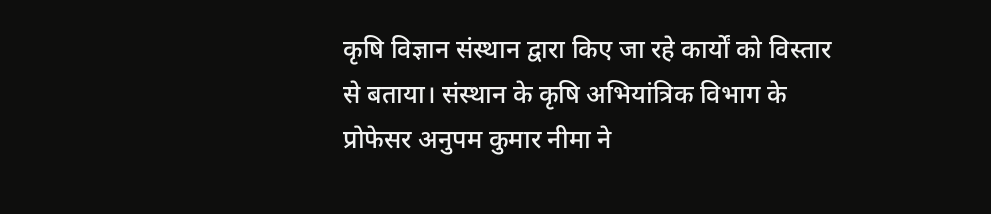कृषि विज्ञान संस्थान द्वारा किए जा रहे कार्यों को विस्तार से बताया। संस्थान के कृषि अभियांत्रिक विभाग के प्रोफेसर अनुपम कुमार नीमा ने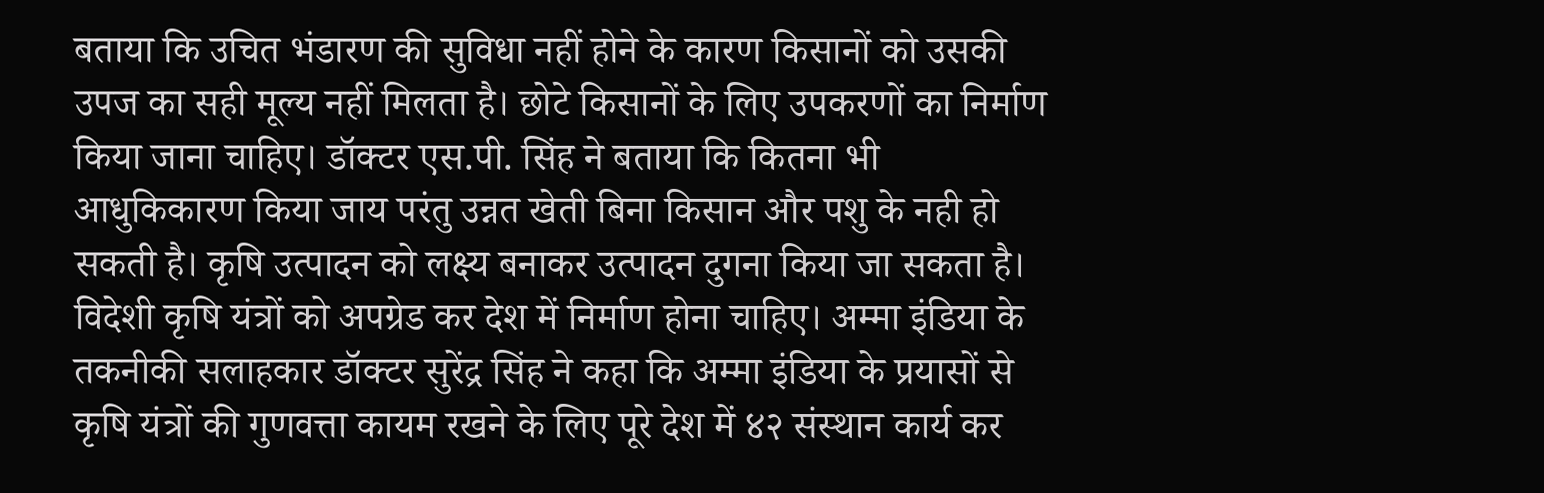बताया कि उचित भंडारण की सुविधा नहीं होने के कारण किसानों को उसकी उपज का सही मूल्य नहीं मिलता है। छोटे किसानों के लिए उपकरणों का निर्माण किया जाना चाहिए। डॉक्टर एस.पी. सिंह ने बताया कि कितना भी आधुकिकारण किया जाय परंतु उन्नत खेती बिना किसान और पशु के नही हो सकती है। कृषि उत्पादन को लक्ष्य बनाकर उत्पादन दुगना किया जा सकता है। विदेशी कृषि यंत्रों को अपग्रेड कर देश में निर्माण होना चाहिए। अम्मा इंडिया के तकनीकी सलाहकार डॉक्टर सुरेंद्र सिंह ने कहा कि अम्मा इंडिया के प्रयासों से कृषि यंत्रों की गुणवत्ता कायम रखने के लिए पूरे देश में ४२ संस्थान कार्य कर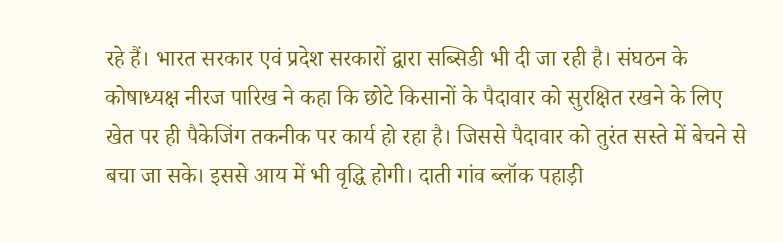रहे हैं। भारत सरकार एवं प्रदेश सरकारों द्वारा सब्सिडी भी दी जा रही है। संघठन के कोषाध्यक्ष नीरज पारिख ने कहा कि छोटे किसानों के पैदावार को सुरक्षित रखने के लिए खेत पर ही पैकेजिंग तकनीक पर कार्य हो रहा है। जिससे पैदावार को तुरंत सस्ते में बेचने से बचा जा सके। इससे आय में भी वृद्धि होगी। दाती गांव ब्लॉक पहाड़ी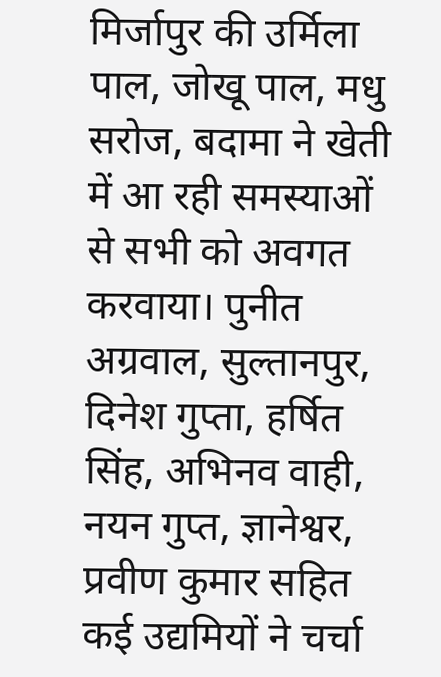मिर्जापुर की उर्मिला पाल, जोखू पाल, मधु सरोज, बदामा ने खेती में आ रही समस्याओं से सभी को अवगत करवाया। पुनीत अग्रवाल, सुल्तानपुर, दिनेश गुप्ता, हर्षित सिंह, अभिनव वाही, नयन गुप्त, ज्ञानेश्वर, प्रवीण कुमार सहित कई उद्यमियों ने चर्चा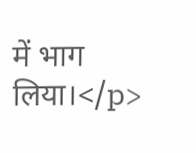में भाग लिया।</p>